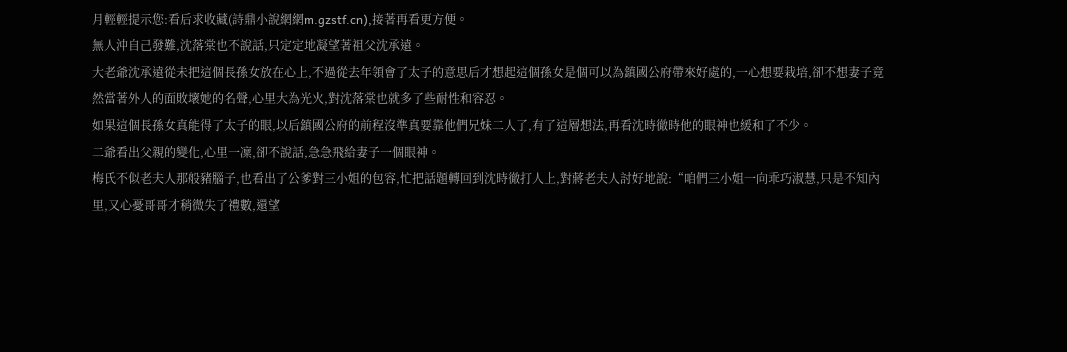月輕輕提示您:看后求收藏(詩鼎小說網網m.gzstf.cn),接著再看更方便。
無人沖自己發難,沈落棠也不說話,只定定地凝望著祖父沈承遠。
大老爺沈承遠從未把這個長孫女放在心上,不過從去年領會了太子的意思后才想起這個孫女是個可以為鎮國公府帶來好處的,一心想要栽培,卻不想妻子竟然當著外人的面敗壞她的名聲,心里大為光火,對沈落棠也就多了些耐性和容忍。
如果這個長孫女真能得了太子的眼,以后鎮國公府的前程沒準真要靠他們兄妹二人了,有了這層想法,再看沈時徹時他的眼神也緩和了不少。
二爺看出父親的變化,心里一凜,卻不說話,急急飛給妻子一個眼神。
梅氏不似老夫人那般豬腦子,也看出了公爹對三小姐的包容,忙把話題轉回到沈時徹打人上,對蔣老夫人討好地說:“咱們三小姐一向乖巧淑慧,只是不知內里,又心憂哥哥才稍微失了禮數,還望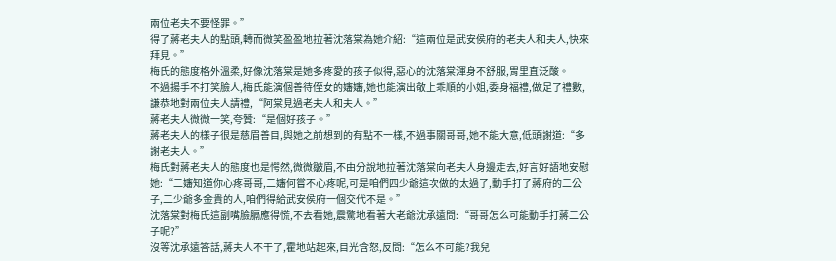兩位老夫不要怪罪。”
得了蔣老夫人的點頭,轉而微笑盈盈地拉著沈落棠為她介紹:“這兩位是武安侯府的老夫人和夫人,快來拜見。”
梅氏的態度格外溫柔,好像沈落棠是她多疼愛的孩子似得,惡心的沈落棠渾身不舒服,胃里直泛酸。
不過揚手不打笑臉人,梅氏能演個善待侄女的嬸嬸,她也能演出敬上乖順的小姐,委身福禮,做足了禮數,謙恭地對兩位夫人請禮,“阿棠見過老夫人和夫人。”
蔣老夫人微微一笑,夸贊:“是個好孩子。”
蔣老夫人的樣子很是慈眉善目,與她之前想到的有點不一樣,不過事關哥哥,她不能大意,低頭謝道:“多謝老夫人。”
梅氏對蔣老夫人的態度也是愕然,微微皺眉,不由分說地拉著沈落棠向老夫人身邊走去,好言好語地安慰她:“二嬸知道你心疼哥哥,二嬸何嘗不心疼呢,可是咱們四少爺這次做的太過了,動手打了蔣府的二公子,二少爺多金貴的人,咱們得給武安侯府一個交代不是。”
沈落棠對梅氏這副嘴臉膈應得慌,不去看她,震驚地看著大老爺沈承遠問:“哥哥怎么可能動手打蔣二公子呢?”
沒等沈承遠答話,蔣夫人不干了,霍地站起來,目光含怒,反問:“怎么不可能?我兒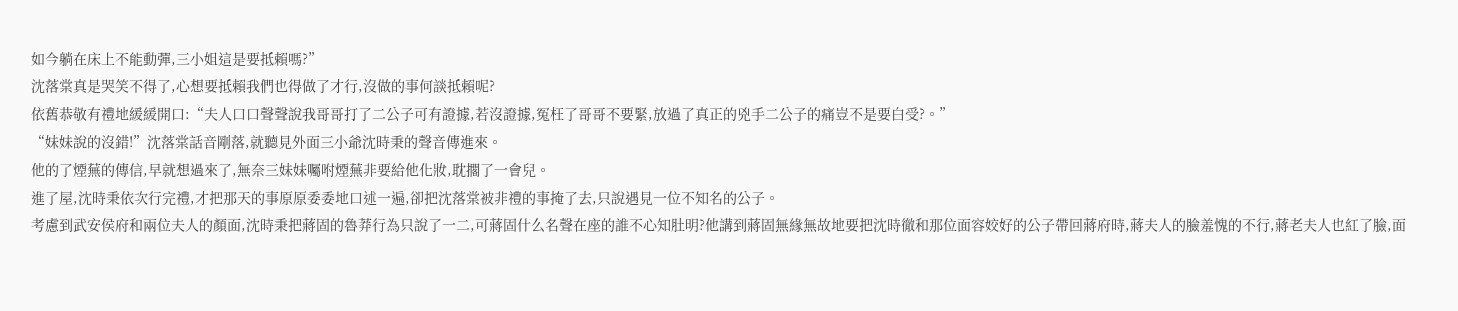如今躺在床上不能動彈,三小姐這是要抵賴嗎?”
沈落棠真是哭笑不得了,心想要抵賴我們也得做了才行,沒做的事何談抵賴呢?
依舊恭敬有禮地緩緩開口:“夫人口口聲聲說我哥哥打了二公子可有證據,若沒證據,冤枉了哥哥不要緊,放過了真正的兇手二公子的痛豈不是要白受?。”
“妹妹說的沒錯!”沈落棠話音剛落,就聽見外面三小爺沈時秉的聲音傳進來。
他的了煙蕪的傳信,早就想過來了,無奈三妹妹囑咐煙蕪非要給他化妝,耽擱了一會兒。
進了屋,沈時秉依次行完禮,才把那天的事原原委委地口述一遍,卻把沈落棠被非禮的事掩了去,只說遇見一位不知名的公子。
考慮到武安侯府和兩位夫人的顏面,沈時秉把蔣固的魯莽行為只說了一二,可蔣固什么名聲在座的誰不心知肚明?他講到蔣固無緣無故地要把沈時徹和那位面容姣好的公子帶回蔣府時,蔣夫人的臉羞愧的不行,蔣老夫人也紅了臉,面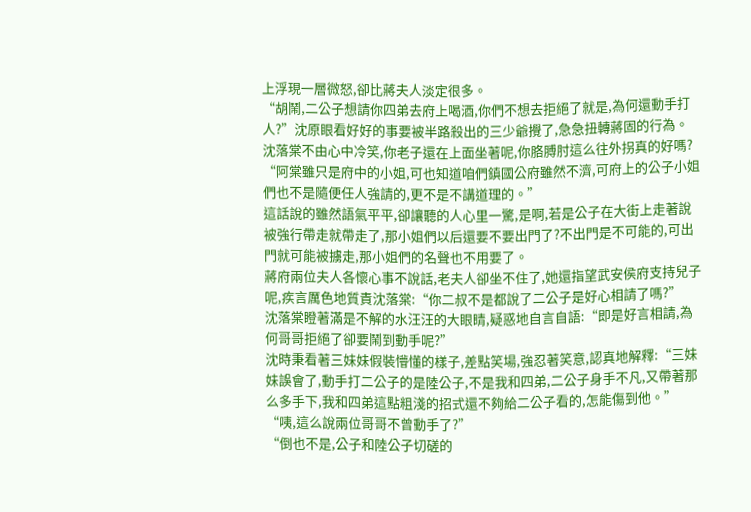上浮現一層微怒,卻比蔣夫人淡定很多。
“胡鬧,二公子想請你四弟去府上喝酒,你們不想去拒絕了就是,為何還動手打人?”沈原眼看好好的事要被半路殺出的三少爺攪了,急急扭轉蔣固的行為。
沈落棠不由心中冷笑,你老子還在上面坐著呢,你胳膊肘這么往外拐真的好嗎?
“阿棠雖只是府中的小姐,可也知道咱們鎮國公府雖然不濟,可府上的公子小姐們也不是隨便任人強請的,更不是不講道理的。”
這話說的雖然語氣平平,卻讓聽的人心里一驚,是啊,若是公子在大街上走著說被強行帶走就帶走了,那小姐們以后還要不要出門了?不出門是不可能的,可出門就可能被擄走,那小姐們的名聲也不用要了。
蔣府兩位夫人各懷心事不說話,老夫人卻坐不住了,她還指望武安侯府支持兒子呢,疾言厲色地質責沈落棠:“你二叔不是都說了二公子是好心相請了嗎?”
沈落棠瞪著滿是不解的水汪汪的大眼睛,疑惑地自言自語:“即是好言相請,為何哥哥拒絕了卻要鬧到動手呢?”
沈時秉看著三妹妹假裝懵懂的樣子,差點笑場,強忍著笑意,認真地解釋:“三妹妹誤會了,動手打二公子的是陸公子,不是我和四弟,二公子身手不凡,又帶著那么多手下,我和四弟這點粗淺的招式還不夠給二公子看的,怎能傷到他。”
“咦,這么說兩位哥哥不曾動手了?”
“倒也不是,公子和陸公子切磋的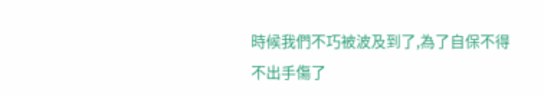時候我們不巧被波及到了,為了自保不得不出手傷了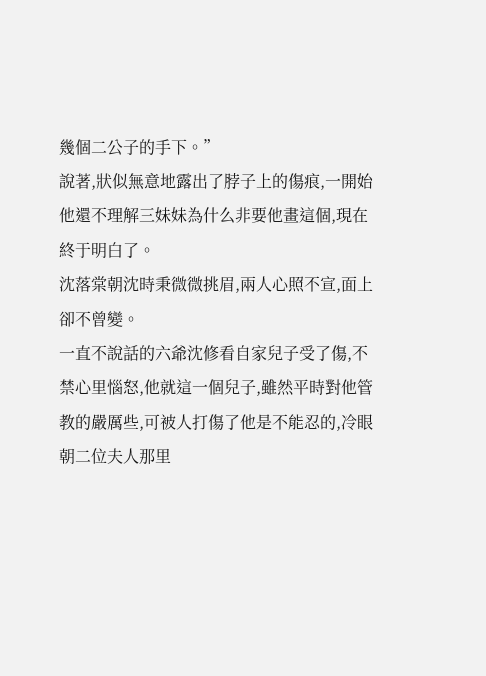幾個二公子的手下。”
說著,狀似無意地露出了脖子上的傷痕,一開始他還不理解三妹妹為什么非要他畫這個,現在終于明白了。
沈落棠朝沈時秉微微挑眉,兩人心照不宣,面上卻不曾變。
一直不說話的六爺沈修看自家兒子受了傷,不禁心里惱怒,他就這一個兒子,雖然平時對他管教的嚴厲些,可被人打傷了他是不能忍的,冷眼朝二位夫人那里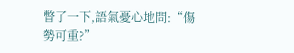瞥了一下,語氣憂心地問:“傷勢可重?”